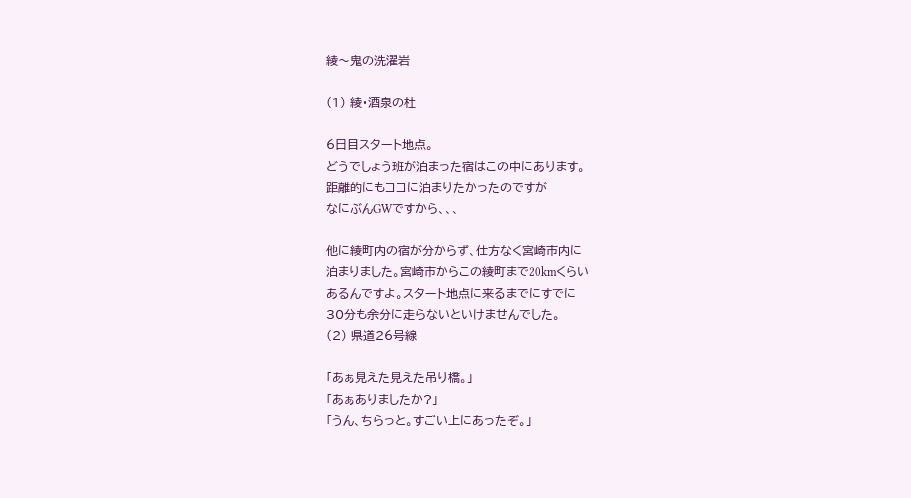綾〜鬼の洗濯岩

(1) 綾・酒泉の杜

6日目スタート地点。
どうでしょう班が泊まった宿はこの中にあります。
距離的にもココに泊まりたかったのですが
なにぶんGWですから、、、

他に綾町内の宿が分からず、仕方なく宮崎市内に
泊まりました。宮崎市からこの綾町まで20kmくらい
あるんですよ。スタート地点に来るまでにすでに
30分も余分に走らないといけませんでした。
(2) 県道26号線

「あぁ見えた見えた吊り橋。」
「あぁありましたか?」
「うん、ちらっと。すごい上にあったぞ。」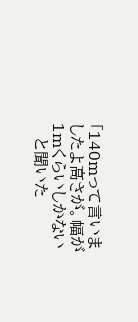「140mって言いましたよ高さが。幅が1mくらいしかない
   と聞いた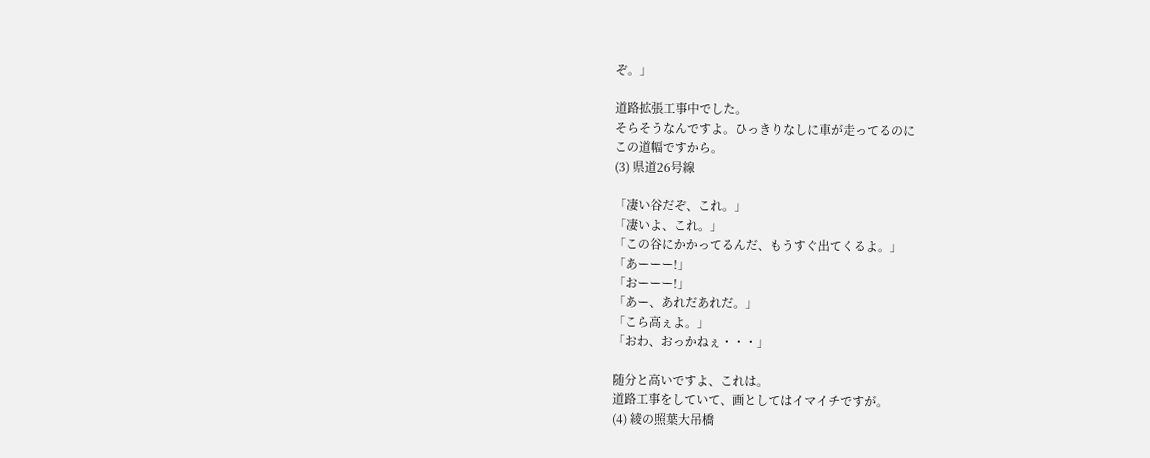ぞ。」

道路拡張工事中でした。
そらそうなんですよ。ひっきりなしに車が走ってるのに
この道幅ですから。
(3) 県道26号線

「凄い谷だぞ、これ。」
「凄いよ、これ。」
「この谷にかかってるんだ、もうすぐ出てくるよ。」
「あーーー!」
「おーーー!」
「あー、あれだあれだ。」
「こら高ぇよ。」
「おわ、おっかねぇ・・・」

随分と高いですよ、これは。
道路工事をしていて、画としてはイマイチですが。
(4) 綾の照葉大吊橋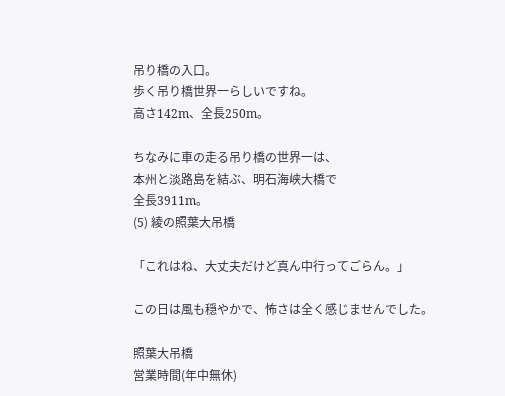吊り橋の入口。
歩く吊り橋世界一らしいですね。
高さ142m、全長250m。

ちなみに車の走る吊り橋の世界一は、
本州と淡路島を結ぶ、明石海峡大橋で
全長3911m。
(5) 綾の照葉大吊橋

「これはね、大丈夫だけど真ん中行ってごらん。」

この日は風も穏やかで、怖さは全く感じませんでした。

照葉大吊橋
営業時間(年中無休)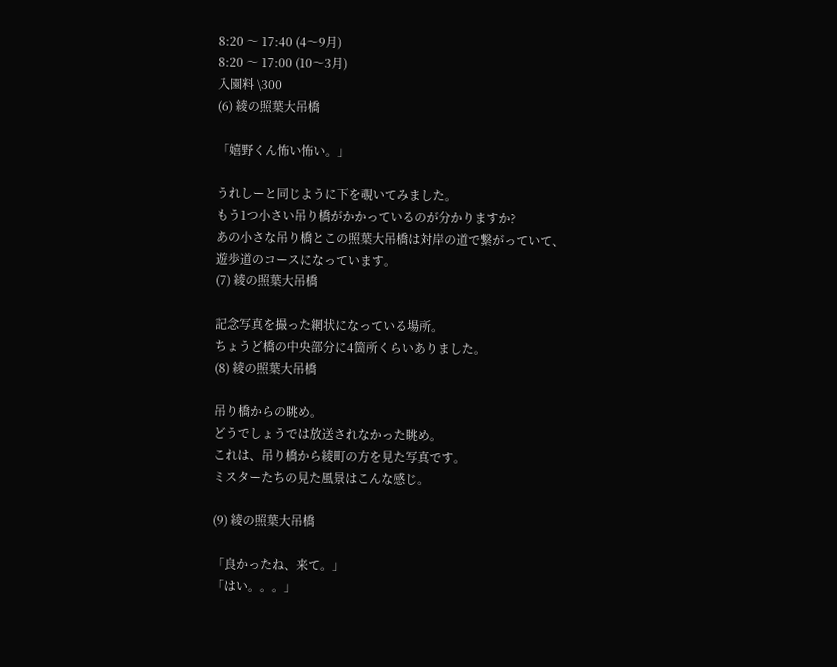8:20 〜 17:40 (4〜9月)
8:20 〜 17:00 (10〜3月)
入園料 \300
(6) 綾の照葉大吊橋

「嬉野くん怖い怖い。」

うれしーと同じように下を覗いてみました。
もう1つ小さい吊り橋がかかっているのが分かりますか?
あの小さな吊り橋とこの照葉大吊橋は対岸の道で繋がっていて、
遊歩道のコースになっています。
(7) 綾の照葉大吊橋

記念写真を撮った網状になっている場所。
ちょうど橋の中央部分に4箇所くらいありました。
(8) 綾の照葉大吊橋

吊り橋からの眺め。
どうでしょうでは放送されなかった眺め。
これは、吊り橋から綾町の方を見た写真です。
ミスターたちの見た風景はこんな感じ。

(9) 綾の照葉大吊橋

「良かったね、来て。」
「はい。。。」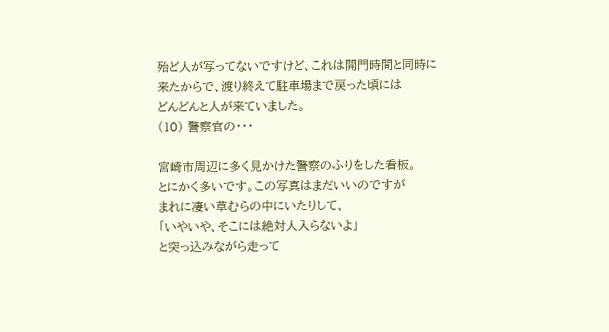殆ど人が写ってないですけど、これは開門時間と同時に
来たからで、渡り終えて駐車場まで戻った頃には
どんどんと人が来ていました。
(10) 警察官の・・・

宮崎市周辺に多く見かけた警察のふりをした看板。
とにかく多いです。この写真はまだいいのですが
まれに凄い草むらの中にいたりして、
「いやいや、そこには絶対人入らないよ」
と突っ込みながら走って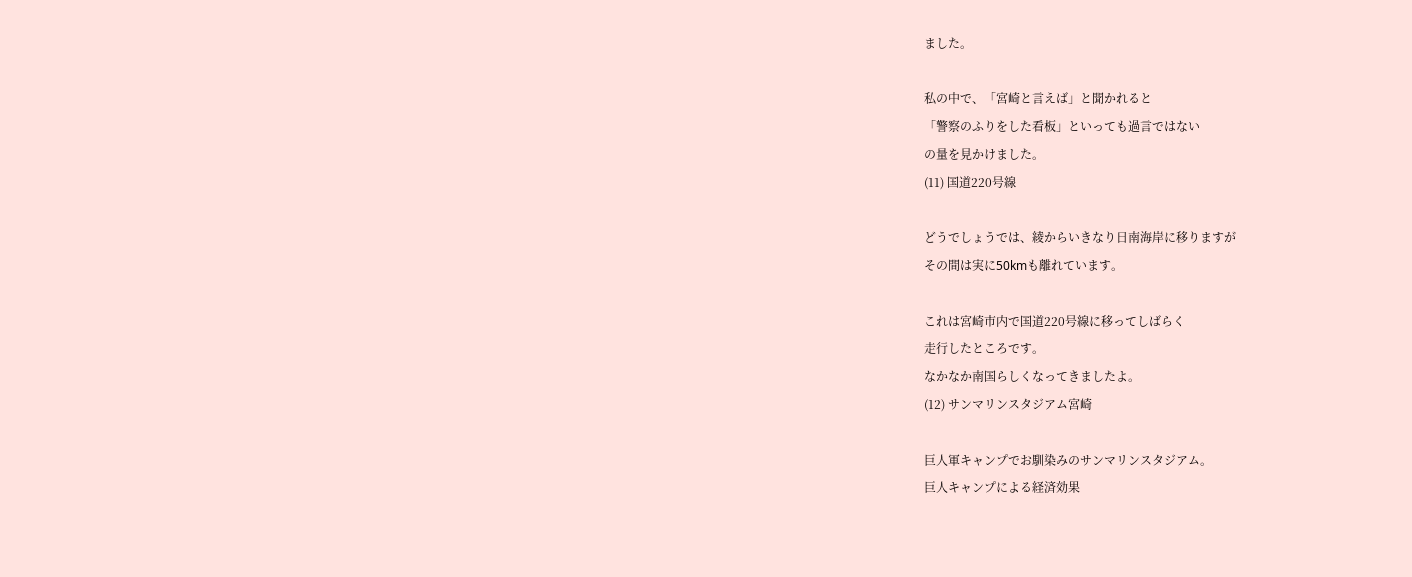ました。

私の中で、「宮崎と言えば」と聞かれると
「警察のふりをした看板」といっても過言ではない
の量を見かけました。
(11) 国道220号線

どうでしょうでは、綾からいきなり日南海岸に移りますが
その間は実に50kmも離れています。

これは宮崎市内で国道220号線に移ってしばらく
走行したところです。
なかなか南国らしくなってきましたよ。
(12) サンマリンスタジアム宮崎

巨人軍キャンプでお馴染みのサンマリンスタジアム。
巨人キャンプによる経済効果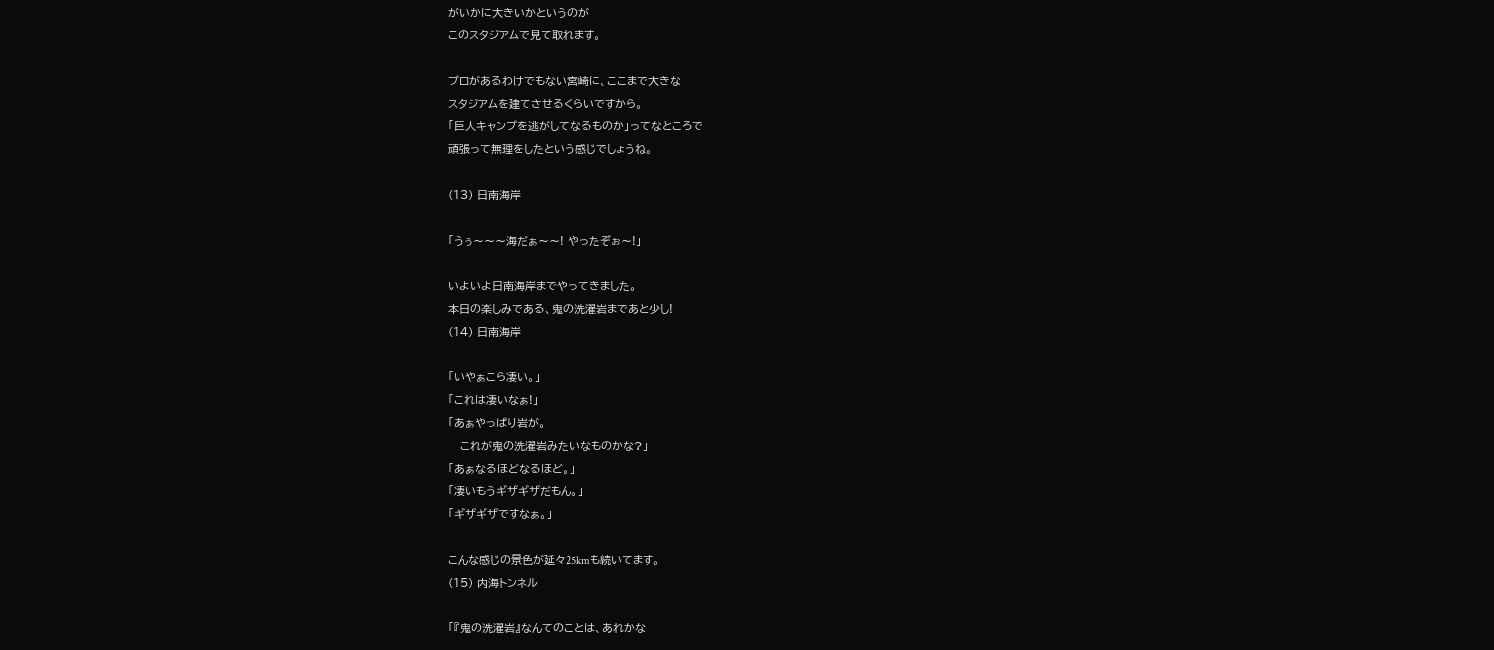がいかに大きいかというのが
このスタジアムで見て取れます。

プロがあるわけでもない宮崎に、ここまで大きな
スタジアムを建てさせるくらいですから。
「巨人キャンプを逃がしてなるものか」ってなところで
頑張って無理をしたという感じでしょうね。

(13) 日南海岸

「うぅ〜〜〜海だぁ〜〜! やったぞぉ〜!」

いよいよ日南海岸までやってきました。
本日の楽しみである、鬼の洗濯岩まであと少し!
(14) 日南海岸

「いやぁこら凄い。」
「これは凄いなぁ!」
「あぁやっぱり岩が。
   これが鬼の洗濯岩みたいなものかな?」
「あぁなるほどなるほど。」
「凄いもうギザギザだもん。」
「ギザギザですなぁ。」

こんな感じの景色が延々25kmも続いてます。
(15) 内海トンネル

「『鬼の洗濯岩』なんてのことは、あれかな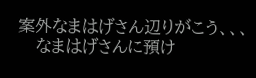案外なまはげさん辺りがこう、、、
   なまはげさんに預け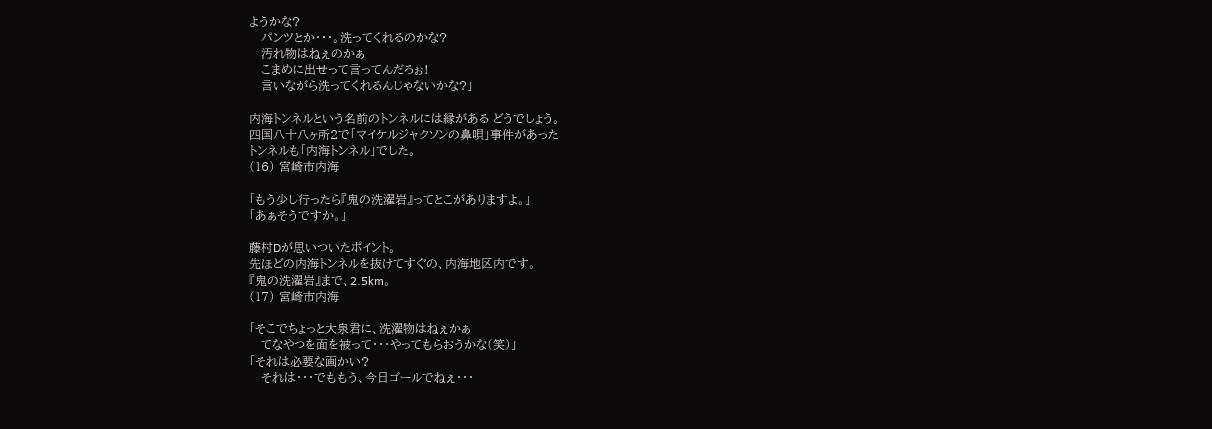ようかな?
   パンツとか・・・。洗ってくれるのかな?
   汚れ物はねぇのかぁ
   こまめに出せって言ってんだろぉ!
   言いながら洗ってくれるんじゃないかな?」

内海トンネルという名前のトンネルには縁がある どうでしょう。
四国八十八ヶ所2で「マイケルジャクソンの鼻唄」事件があった
トンネルも「内海トンネル」でした。
(16) 宮崎市内海

「もう少し行ったら『鬼の洗濯岩』ってとこがありますよ。」
「あぁそうですか。」

藤村Dが思いついたポイント。
先ほどの内海トンネルを抜けてすぐの、内海地区内です。
『鬼の洗濯岩』まで、2.5km。
(17) 宮崎市内海

「そこでちょっと大泉君に、洗濯物はねぇかぁ
   てなやつを面を被って・・・やってもらおうかな(笑)」
「それは必要な画かい?
   それは・・・でももう、今日ゴールでねぇ・・・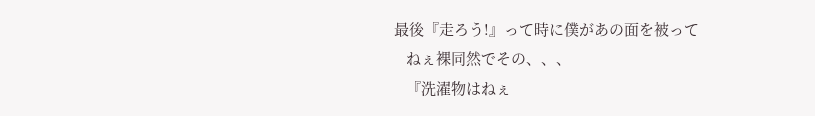最後『走ろう!』って時に僕があの面を被って
   ねぇ裸同然でその、、、
   『洗濯物はねぇ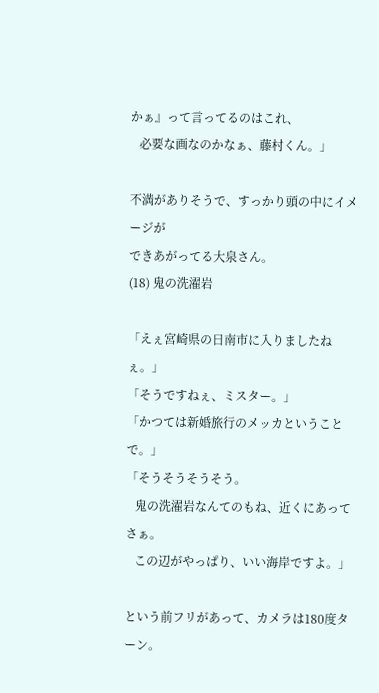かぁ』って言ってるのはこれ、
   必要な画なのかなぁ、藤村くん。」

不満がありそうで、すっかり頭の中にイメージが
できあがってる大泉さん。
(18) 鬼の洗濯岩

「えぇ宮崎県の日南市に入りましたねぇ。」
「そうですねぇ、ミスター。」
「かつては新婚旅行のメッカということで。」
「そうそうそうそう。
   鬼の洗濯岩なんてのもね、近くにあってさぁ。
   この辺がやっぱり、いい海岸ですよ。」

という前フリがあって、カメラは180度ターン。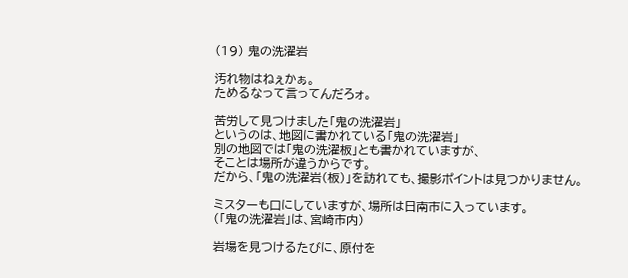(19) 鬼の洗濯岩

汚れ物はねぇかぁ。
ためるなって言ってんだろォ。

苦労して見つけました「鬼の洗濯岩」
というのは、地図に書かれている「鬼の洗濯岩」
別の地図では「鬼の洗濯板」とも書かれていますが、
そことは場所が違うからです。
だから、「鬼の洗濯岩(板)」を訪れても、撮影ポイントは見つかりません。

ミスターも口にしていますが、場所は日南市に入っています。
(「鬼の洗濯岩」は、宮崎市内)

岩場を見つけるたびに、原付を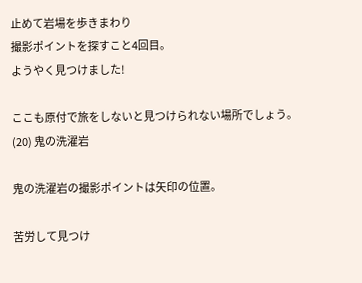止めて岩場を歩きまわり
撮影ポイントを探すこと4回目。
ようやく見つけました!

ここも原付で旅をしないと見つけられない場所でしょう。
(20) 鬼の洗濯岩

鬼の洗濯岩の撮影ポイントは矢印の位置。

苦労して見つけ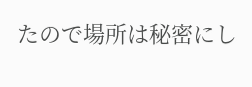たので場所は秘密にし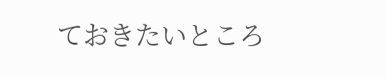ておきたいところ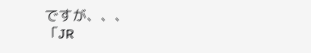ですが、、、
「JR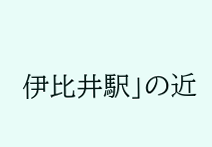伊比井駅」の近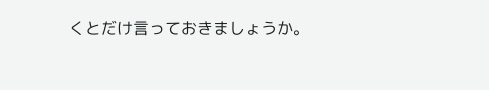くとだけ言っておきましょうか。